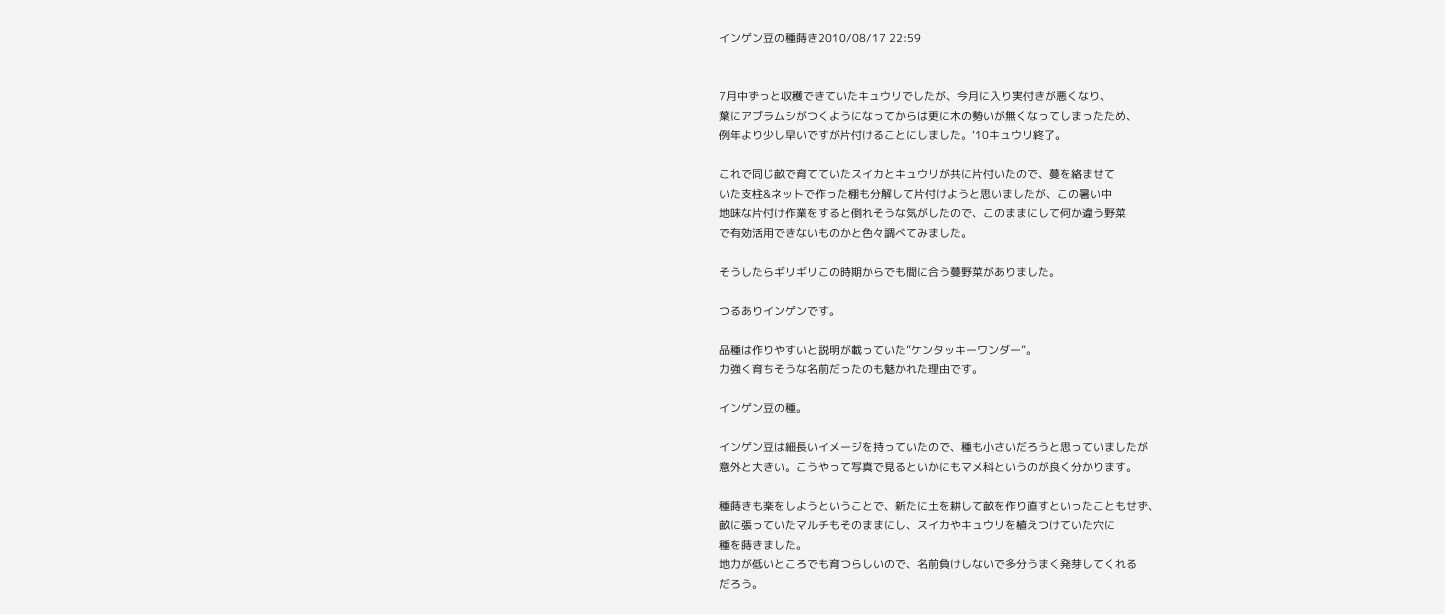インゲン豆の種蒔き2010/08/17 22:59


7月中ずっと収穫できていたキュウリでしたが、今月に入り実付きが悪くなり、
葉にアブラムシがつくようになってからは更に木の勢いが無くなってしまったため、
例年より少し早いですが片付けることにしました。‘10キュウリ終了。

これで同じ畝で育てていたスイカとキュウリが共に片付いたので、蔓を絡ませて
いた支柱&ネットで作った棚も分解して片付けようと思いましたが、この暑い中
地味な片付け作業をすると倒れそうな気がしたので、このままにして何か違う野菜
で有効活用できないものかと色々調べてみました。

そうしたらギリギリこの時期からでも間に合う蔓野菜がありました。

つるありインゲンです。

品種は作りやすいと説明が載っていた”ケンタッキーワンダー”。
力強く育ちそうな名前だったのも魅かれた理由です。

インゲン豆の種。

インゲン豆は細長いイメージを持っていたので、種も小さいだろうと思っていましたが
意外と大きい。こうやって写真で見るといかにもマメ科というのが良く分かります。

種蒔きも楽をしようということで、新たに土を耕して畝を作り直すといったこともせず、
畝に張っていたマルチもそのままにし、スイカやキュウリを植えつけていた穴に
種を蒔きました。
地力が低いところでも育つらしいので、名前負けしないで多分うまく発芽してくれる
だろう。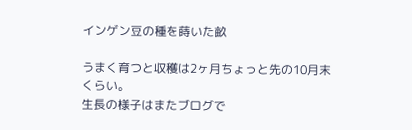インゲン豆の種を蒔いた畝

うまく育つと収穫は2ヶ月ちょっと先の10月末くらい。
生長の様子はまたブログで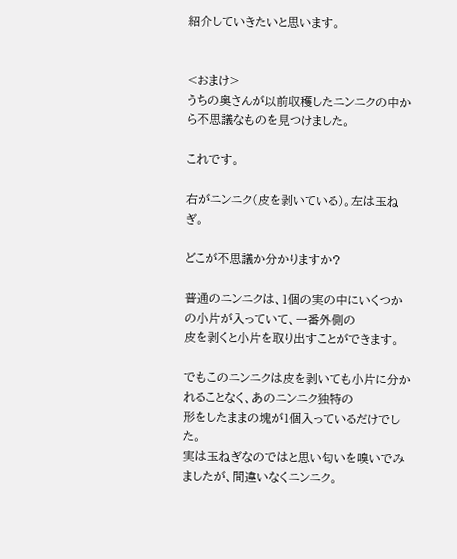紹介していきたいと思います。


<おまけ>
うちの奥さんが以前収穫したニンニクの中から不思議なものを見つけました。

これです。

右がニンニク(皮を剥いている)。左は玉ねぎ。

どこが不思議か分かりますか?

普通のニンニクは、1個の実の中にいくつかの小片が入っていて、一番外側の
皮を剥くと小片を取り出すことができます。

でもこのニンニクは皮を剥いても小片に分かれることなく、あのニンニク独特の
形をしたままの塊が1個入っているだけでした。
実は玉ねぎなのではと思い匂いを嗅いでみましたが、間違いなくニンニク。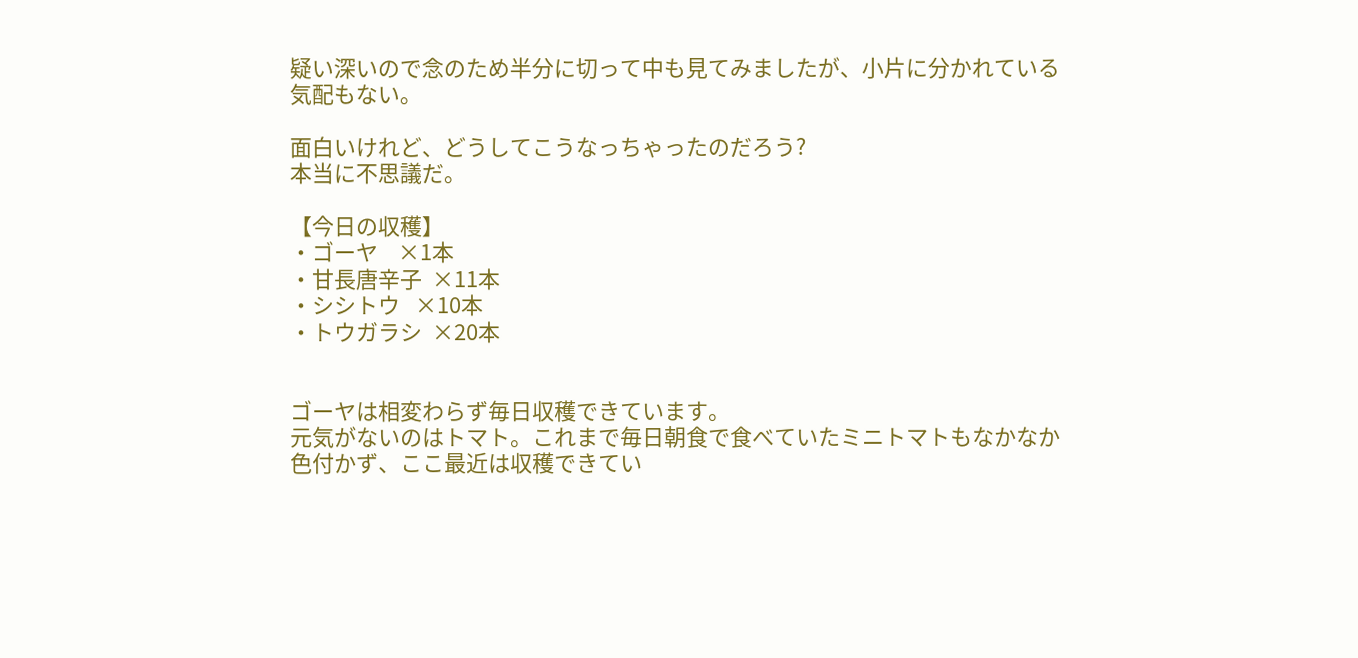疑い深いので念のため半分に切って中も見てみましたが、小片に分かれている
気配もない。

面白いけれど、どうしてこうなっちゃったのだろう?
本当に不思議だ。

【今日の収穫】
・ゴーヤ    ×1本
・甘長唐辛子  ×11本
・シシトウ   ×10本
・トウガラシ  ×20本


ゴーヤは相変わらず毎日収穫できています。
元気がないのはトマト。これまで毎日朝食で食べていたミニトマトもなかなか
色付かず、ここ最近は収穫できてい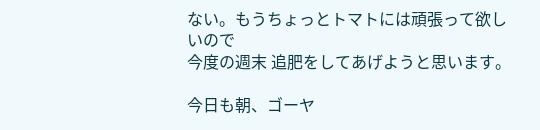ない。もうちょっとトマトには頑張って欲しいので
今度の週末 追肥をしてあげようと思います。

今日も朝、ゴーヤ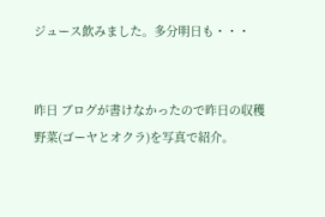ジュース飲みました。多分明日も・・・


昨日 ブログが書けなかったので昨日の収穫野菜(ゴーヤとオクラ)を写真で紹介。